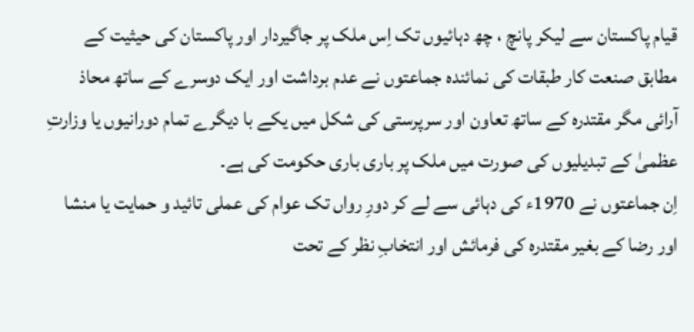قیام پاکستان سے لیکر پانچ ، چھ دہائیوں تک اِس ملک پر جاگیردار اور پاکستان کی حیثیت کے مطابق صنعت کار طبقات کی نمائندہ جماعتوں نے عدم برداشت اور ایک دوسرے کے ساتھ محاذ آرائی مگر مقتدرہ کے ساتھ تعاون اور سرپرستی کی شکل میں یکے با دیگرے تمام دورانیوں یا وزارتِ عظمیٰ کے تبدیلیوں کی صورت میں ملک پر باری باری حکومت کی ہے۔
اِن جماعتوں نے 1970ء کی دہائی سے لے کر دورِ رواں تک عوام کی عملی تائید و حمایت یا منشا اور رضا کے بغیر مقتدرہ کی فرمائش اور انتخابِ نظر کے تحت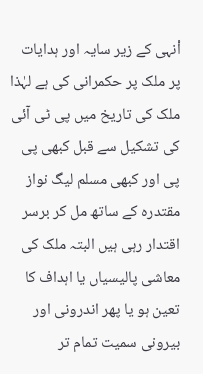اْنہی کے زیر سایہ اور ہدایات پر ملک پر حکمرانی کی ہے لہٰذا ملک کی تاریخ میں پی ٹی آئی کی تشکیل سے قبل کبھی پی پی اور کبھی مسلم لیگ نواز مقتدرہ کے ساتھ مل کر برسر اقتدار رہی ہیں البتہ ملک کی معاشی پالیسیاں یا اہداف کا تعین ہو یا پھر اندرونی اور بیرونی سمیت تمام تر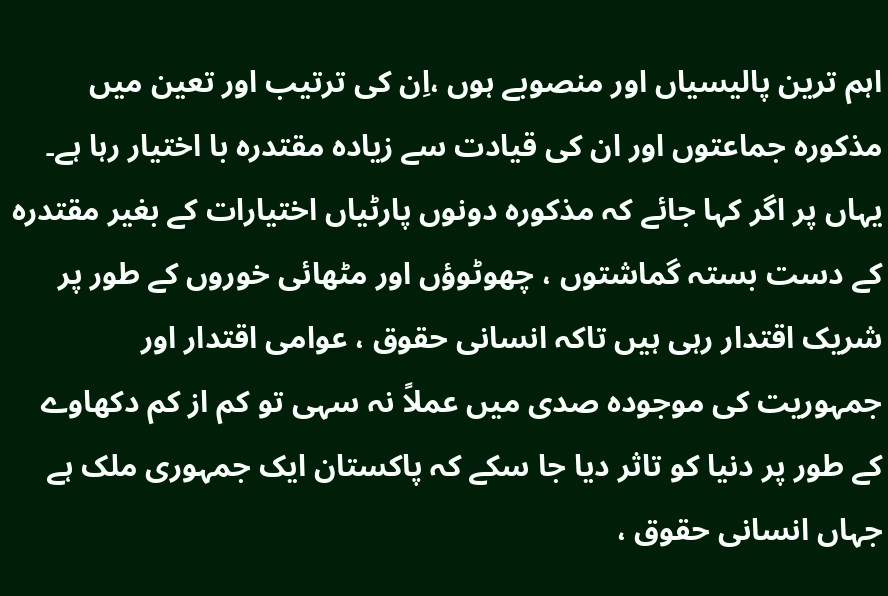اہم ترین پالیسیاں اور منصوبے ہوں ،اِن کی ترتیب اور تعین میں مذکورہ جماعتوں اور ان کی قیادت سے زیادہ مقتدرہ با اختیار رہا ہے۔
یہاں پر اگر کہا جائے کہ مذکورہ دونوں پارٹیاں اختیارات کے بغیر مقتدرہ کے دست بستہ گماشتوں ، چھوٹوؤں اور مٹھائی خوروں کے طور پر شریک اقتدار رہی ہیں تاکہ انسانی حقوق ، عوامی اقتدار اور جمہوریت کی موجودہ صدی میں عملاً نہ سہی تو کم از کم دکھاوے کے طور پر دنیا کو تاثر دیا جا سکے کہ پاکستان ایک جمہوری ملک ہے جہاں انسانی حقوق ،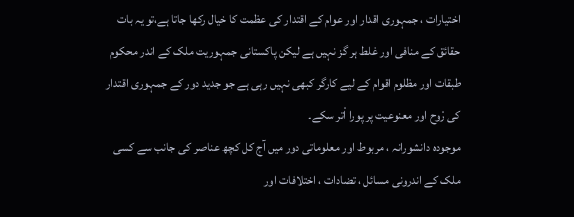اختیارات ، جمہوری اقدار اور عوام کے اقتدار کی عظمت کا خیال رکھا جاتا ہے،تو یہ بات حقائق کے منافی اور غلط ہر گز نہیں ہے لیکن پاکستانی جمہوریت ملک کے اندر محکوم طبقات اور مظلوم اقوام کے لیے کارگر کبھی نہیں رہی ہے جو جدید دور کے جمہوری اقتدار کی رْوح اور معنوعیت پر پورا اْتر سکے۔
موجودہ دانشورانہ ، مربوط اور معلوماتی دور میں آج کل کچھ عناصر کی جانب سے کسی ملک کے اندرونی مسائل ، تضادات ، اختلافات اور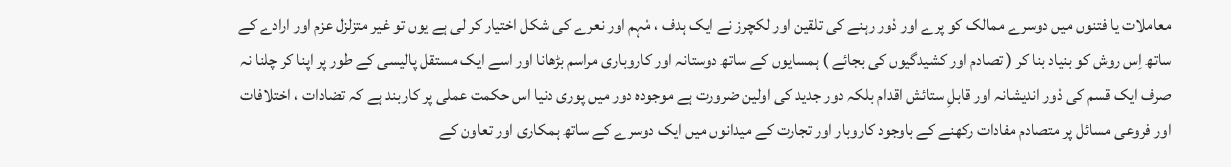معاملات یا فتنوں میں دوسرے ممالک کو پرے اور دْور رہنے کی تلقین اور لکچرز نے ایک ہدف ، مْہم اور نعرے کی شکل اختیار کر لی ہے یوں تو غیر متزلزل عزم اور ارادے کے ساتھ اِس روش کو بنیاد بنا کر ( تصادم اور کشیدگیوں کی بجائے ) ہمسایوں کے ساتھ دوستانہ اور کاروباری مراسم بڑھانا اور اسے ایک مستقل پالیسی کے طور پر اپنا کر چلنا نہ صرف ایک قسم کی دْور اندیشانہ اور قابلِ ستائش اقدام بلکہ دور جدید کی اولین ضرورت ہے موجودہ دور میں پوری دنیا اس حکمت عملی پر کاربند ہے کہ تضادات ، اختلافات اور فروعی مسائل پر متصادم مفادات رکھنے کے باوجود کاروبار اور تجارت کے میدانوں میں ایک دوسرے کے ساتھ ہمکاری اور تعاون کے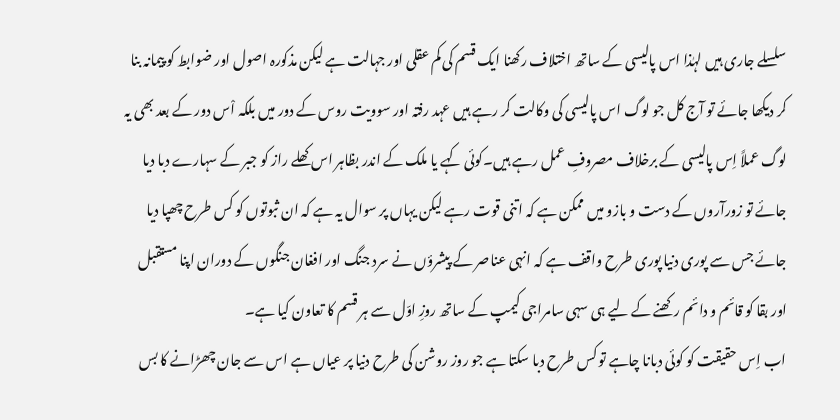سلسلے جاری ہیں لہٰذا اس پالیسی کے ساتھ اختلاف رکھنا ایک قسم کی کم عقلی اور جہالت ہے لیکن مذکورہ اصول اور ضوابط کو پیمانہ بنا کر دیکھا جائے تو آج کل جو لوگ اس پالیسی کی وکالت کر رہے ہیں عہد رفتہ اور سوویت روس کے دور میں بلکہ اْس دور کے بعد بھی یہ لوگ عملاً اِس پالیسی کے برخلاف مصروفِ عمل رہے ہیں۔کوئی کہے یا ملک کے اندر بظاہر اس کھلے راز کو جبر کے سہارے دبا دیا جائے تو زورآروں کے دست و بازو میں ممکن ہے کہ اتنی قوت رہے لیکن یہاں پر سوال یہ ہے کہ ان ثبوتوں کو کس طرح چھپا دیا جائے جس سے پوری دنیا پوری طرح واقف ہے کہ انہی عناصر کے پیشرؤں نے سرد جنگ اور افغان جنگوں کے دوران اپنا مستقبل اور بقا کو قائم و دائم رکھنے کے لیے ہی سہی سامراجی کیمپ کے ساتھ روزِ اوّل سے ہر قسم کا تعاون کیا ہے۔
اب اِس حقیقت کو کوئی دبانا چاہے تو کس طرح دبا سکتا ہے جو روز روشن کی طرح دنیا پر عیاں ہے اس سے جان چھڑانے کا بس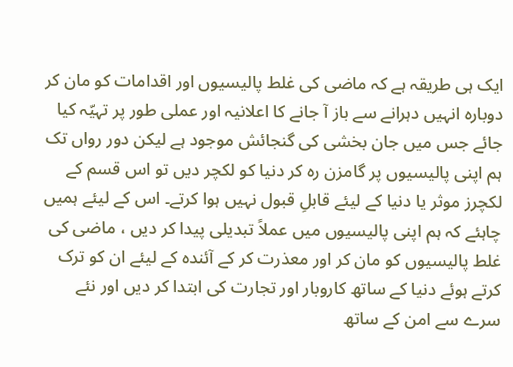ایک ہی طریقہ ہے کہ ماضی کی غلط پالیسیوں اور اقدامات کو مان کر دوبارہ انہیں دہرانے سے باز آ جانے کا اعلانیہ اور عملی طور پر تہیّہ کیا جائے جس میں جان بخشی کی گنجائش موجود ہے لیکن دور رواں تک ہم اپنی پالیسیوں پر گامزن رہ کر دنیا کو لکچر دیں تو اس قسم کے لکچرز موثر یا دنیا کے لیئے قابلِ قبول نہیں ہوا کرتے۔ اس کے لیئے ہمیں چاہئے کہ ہم اپنی پالیسیوں میں عملاً تبدیلی پیدا کر دیں ، ماضی کی غلط پالیسیوں کو مان کر اور معذرت کر کے آئندہ کے لیئے ان کو ترک کرتے ہوئے دنیا کے ساتھ کاروبار اور تجارت کی ابتدا کر دیں اور نئے سرے سے امن کے ساتھ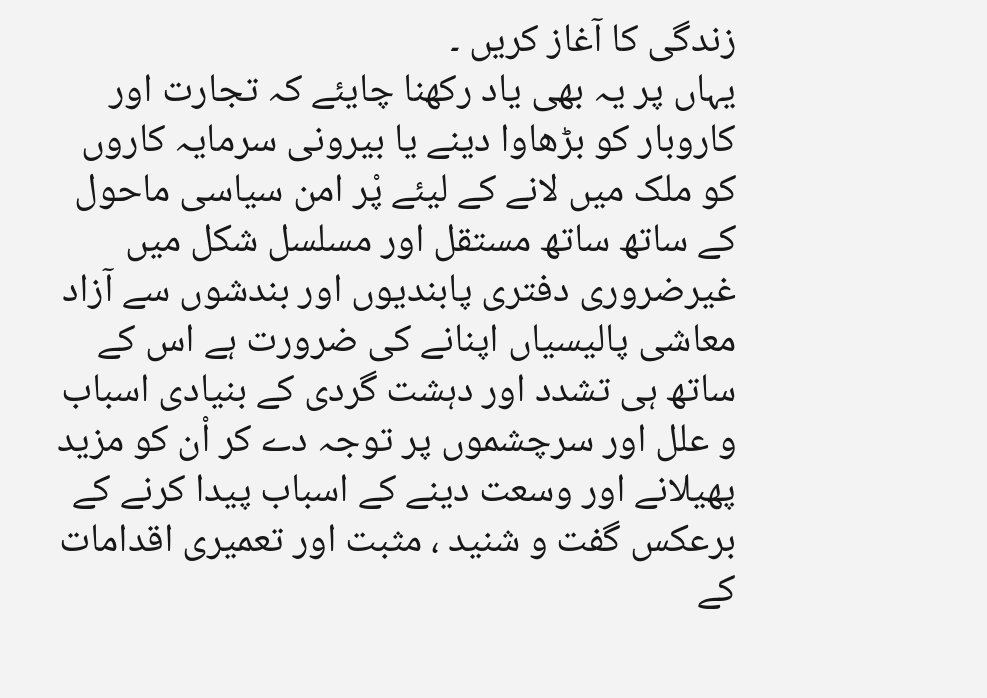زندگی کا آغاز کریں ۔
یہاں پر یہ بھی یاد رکھنا چایئے کہ تجارت اور کاروبار کو بڑھاوا دینے یا بیرونی سرمایہ کاروں کو ملک میں لانے کے لیئے پْر امن سیاسی ماحول کے ساتھ ساتھ مستقل اور مسلسل شکل میں غیرضروری دفتری پابندیوں اور بندشوں سے آزاد معاشی پالیسیاں اپنانے کی ضرورت ہے اس کے ساتھ ہی تشدد اور دہشت گردی کے بنیادی اسباب و علل اور سرچشموں پر توجہ دے کر اْن کو مزید پھیلانے اور وسعت دینے کے اسباب پیدا کرنے کے برعکس گفت و شنید ، مثبت اور تعمیری اقدامات کے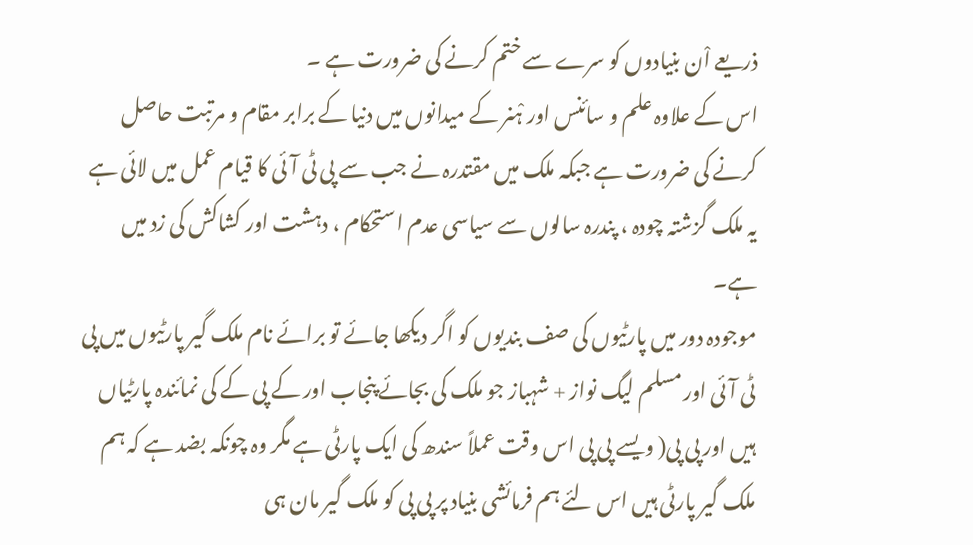ذریعے اْن بنیادوں کو سرے سے ختم کرنے کی ضرورت ہے ۔
اس کے علاوہ علم و سائنس اور ہْنر کے میدانوں میں دنیا کے برابر مقام و مرتبت حاصل کرنے کی ضرورت ہے جبکہ ملک میں مقتدرہ نے جب سے پی ٹی آئی کا قیام عمل میں لائی ہے یہ ملک گزشتہ چودہ ، پندرہ سالوں سے سیاسی عدم استحکام ، دہشت اور کشاکش کی زد میں ہے۔
موجودہ دور میں پارٹیوں کی صف بندیوں کو اگر دیکھا جائے تو برائے نام ملک گیر پارٹیوں میں پی ٹی آئی اور مسلم لیگ نواز + شہباز جو ملک کی بجائے پنجاب اور کے پی کے کی نمائندہ پارٹیاں ہیں اور پی پی( ویسے پی پی اس وقت عملاً سندھ کی ایک پارٹی ہے مگر وہ چونکہ بضد ہے کہ ہم ملک گیر پارٹی ہیں اس لئے ہم فرمائشی بنیاد پر پی پی کو ملک گیر مان ہی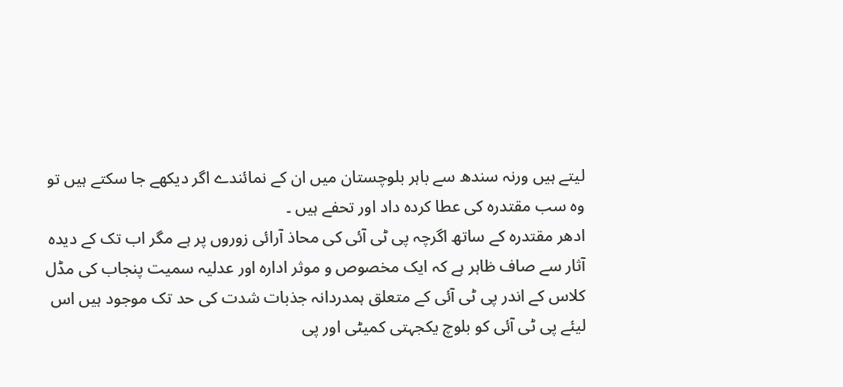لیتے ہیں ورنہ سندھ سے باہر بلوچستان میں ان کے نمائندے اگر دیکھے جا سکتے ہیں تو وہ سب مقتدرہ کی عطا کردہ داد اور تحفے ہیں ۔
ادھر مقتدرہ کے ساتھ اگرچہ پی ٹی آئی کی محاذ آرائی زوروں پر ہے مگر اب تک کے دیدہ آثار سے صاف ظاہر ہے کہ ایک مخصوص و موثر ادارہ اور عدلیہ سمیت پنجاب کی مڈل کلاس کے اندر پی ٹی آئی کے متعلق ہمدردانہ جذبات شدت کی حد تک موجود ہیں اس لیئے پی ٹی آئی کو بلوچ یکجہتی کمیٹی اور پی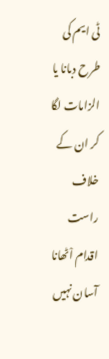ٹی ایم کی طرح دبانا یا الزامات لگا کر ان کے خلاف راست اقدام اْٹھانا آسان نہیں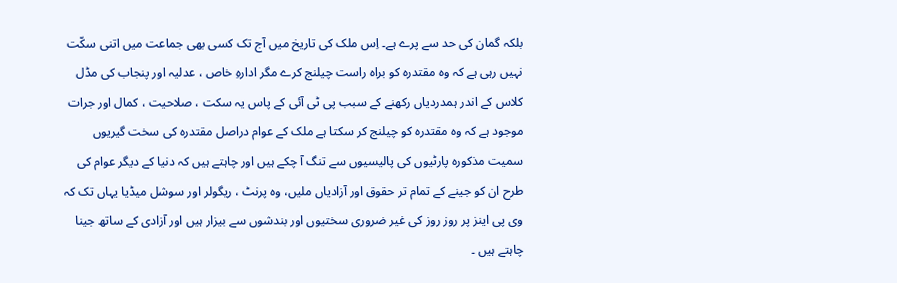بلکہ گمان کی حد سے پرے ہے۔ اِس ملک کی تاریخ میں آج تک کسی بھی جماعت میں اتنی سکّت نہیں رہی ہے کہ وہ مقتدرہ کو براہ راست چیلنج کرے مگر ادارہِ خاص ، عدلیہ اور پنجاب کی مڈل کلاس کے اندر ہمدردیاں رکھنے کے سبب پی ٹی آئی کے پاس یہ سکت ، صلاحیت ، کمال اور جرات موجود ہے کہ وہ مقتدرہ کو چیلنج کر سکتا ہے ملک کے عوام دراصل مقتدرہ کی سخت گیریوں سمیت مذکورہ پارٹیوں کی پالیسیوں سے تنگ آ چکے ہیں اور چاہتے ہیں کہ دنیا کے دیگر عوام کی طرح ان کو جینے کے تمام تر حقوق اور آزادیاں ملیں، وہ پرنٹ ، ریگولر اور سوشل میڈیا یہاں تک کہ وی پی اینز پر روز روز کی غیر ضروری سختیوں اور بندشوں سے بیزار ہیں اور آزادی کے ساتھ جینا چاہتے ہیں ۔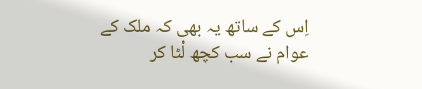اِس کے ساتھ یہ بھی کہ ملک کے عوام نے سب کچھ لْٹا کر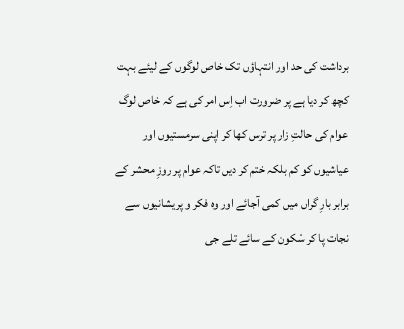برداشت کی حد اور انتہاؤں تک خاص لوگوں کے لیئے بہت کچھ کر دیا ہے پر ضرورت اب اِس امر کی ہے کہ خاص لوگ عوام کی حالتِ زار پر ترس کھا کر اپنی سرمستیوں اور عیاشیوں کو کم بلکہ ختم کر دیں تاکہ عوام پر روزِ محشر کے برابر بارِ گراں میں کمی آجائے اور وہ فکر و پریشانیوں سے نجات پا کر سْکون کے سائے تلے جی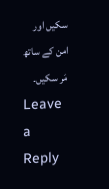سکیں اور امن کے ساتھ مَر سکیں۔
Leave a Reply